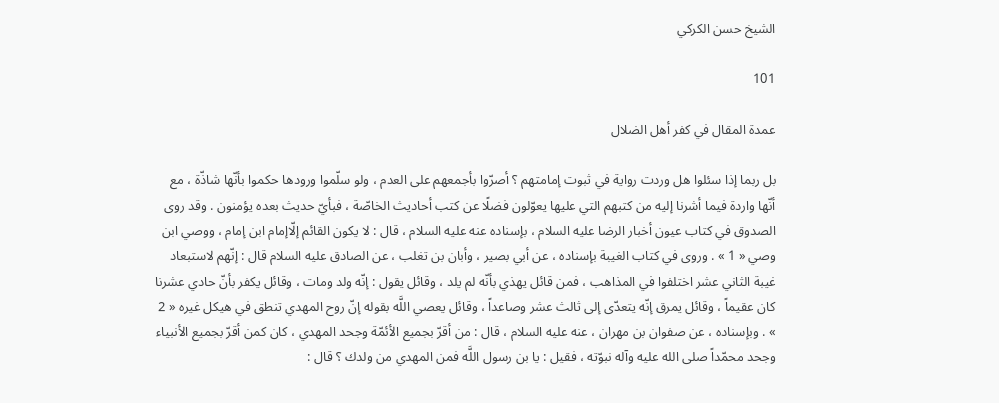الشيخ حسن الكركي

101

عمدة المقال في كفر أهل الضلال

بل ربما إذا سئلوا هل وردت رواية في ثبوت إمامتهم ؟ أصرّوا بأجمعهم على العدم ، ولو سلّموا ورودها حكموا بأنّها شاذّة ، مع أنّها واردة فيما أشرنا إليه من كتبهم التي عليها يعوّلون فضلًا عن كتب أحاديث الخاصّة ، فبأيّ حديث بعده يؤمنون . وقد روى الصدوق في كتاب عيون أخبار الرضا عليه السلام ، بإسناده عنه عليه السلام ، قال : لا يكون القائم إلّاإمام ابن إمام ، ووصي ابن وصي « 1 » . وروى في كتاب الغيبة بإسناده ، عن أبي بصير ، وأبان بن تغلب ، عن الصادق عليه السلام قال : إنّهم لاستبعاد غيبة الثاني عشر اختلفوا في المذاهب ، فمن قائل يهذي بأنّه لم يلد ، وقائل يقول : إنّه ولد ومات ، وقائل يكفر بأنّ حادي عشرنا كان عقيماً ، وقائل يمرق إنّه يتعدّى إلى ثالث عشر وصاعداً ، وقائل يعصي اللَّه بقوله إنّ روح المهدي تنطق في هيكل غيره « 2 » . وبإسناده ، عن صفوان بن مهران ، عنه عليه السلام ، قال : من أقرّ بجميع الأئمّة وجحد المهدي ، كان كمن أقرّ بجميع الأنبياء وجحد محمّداً صلى الله عليه وآله نبوّته ، فقيل : يا بن رسول اللَّه فمن المهدي من ولدك ؟ قال :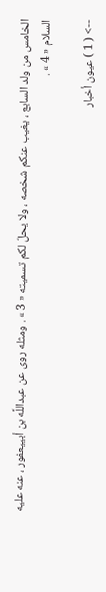الخامس من ولد السابع ، يغيب عنكم شخصه ، ولا يحلّ لكم تسميته « 3 » . ومثله روى عن عبداللَّه بن أبييعفور ، عنه عليه السلام « 4 » .

--> ( 1 ) عيون أخبار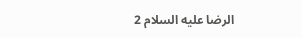الرضا عليه السلام 2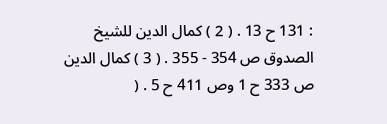: 131 ح 13 . ( 2 ) كمال الدين للشيخ الصدوق ص 354 - 355 . ( 3 ) كمال الدين ص 333 ح 1 وص 411 ح 5 . (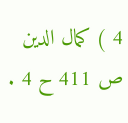4 ) كمال الدين ص 411 ح 4 .